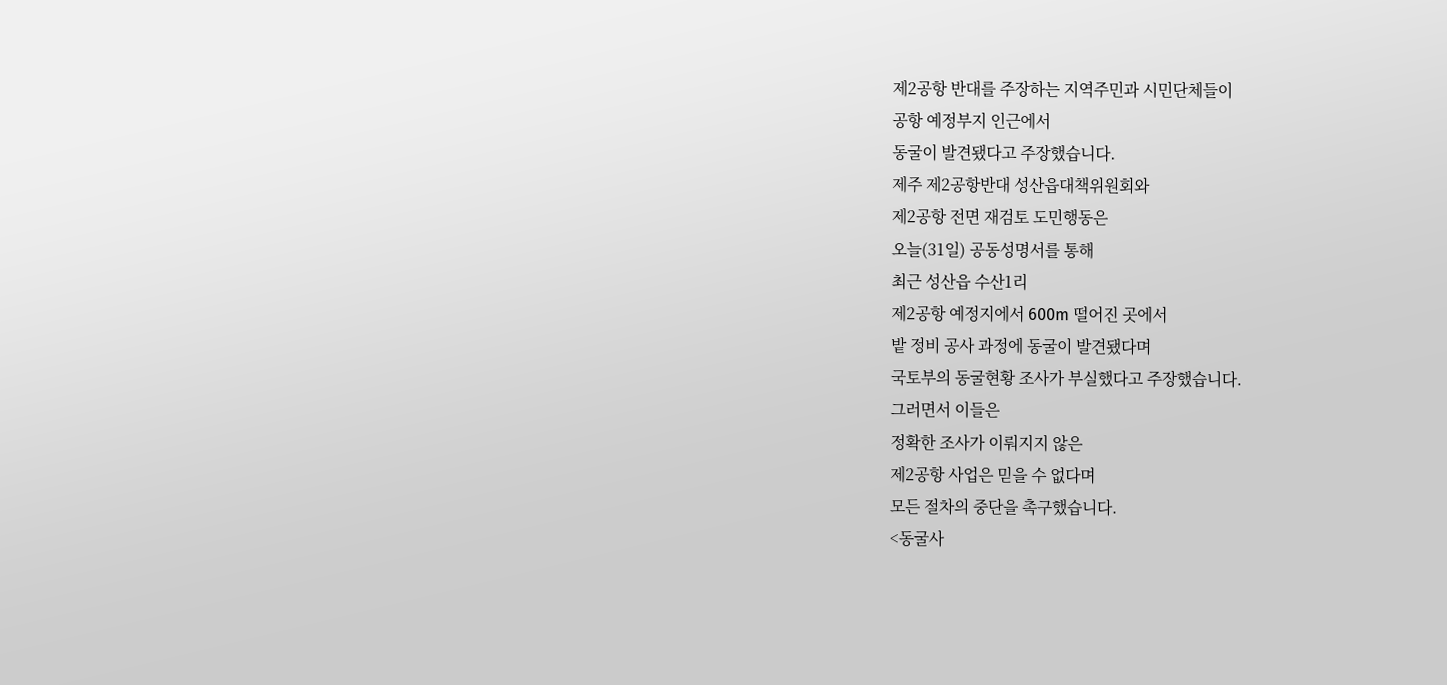제2공항 반대를 주장하는 지역주민과 시민단체들이
공항 예정부지 인근에서
동굴이 발견됐다고 주장했습니다.
제주 제2공항반대 성산읍대책위원회와
제2공항 전면 재검토 도민행동은
오늘(31일) 공동성명서를 통해
최근 성산읍 수산1리
제2공항 예정지에서 600m 떨어진 곳에서
밭 정비 공사 과정에 동굴이 발견됐다며
국토부의 동굴현황 조사가 부실했다고 주장했습니다.
그러면서 이들은
정확한 조사가 이뤄지지 않은
제2공항 사업은 믿을 수 없다며
모든 절차의 중단을 촉구했습니다.
<동굴사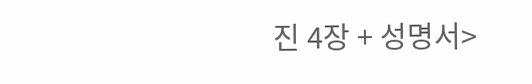진 4장 + 성명서>